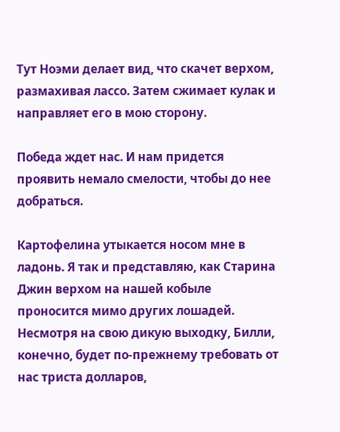Тут Ноэми делает вид, что скачет верхом, размахивая лассо. Затем сжимает кулак и направляет его в мою сторону.

Победа ждет нас. И нам придется проявить немало смелости, чтобы до нее добраться.

Картофелина утыкается носом мне в ладонь. Я так и представляю, как Старина Джин верхом на нашей кобыле проносится мимо других лошадей. Несмотря на свою дикую выходку, Билли, конечно, будет по-прежнему требовать от нас триста долларов,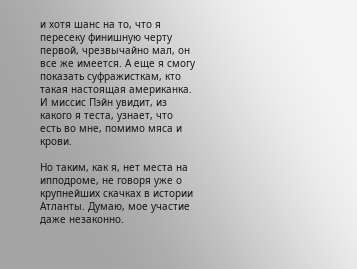и хотя шанс на то, что я пересеку финишную черту первой, чрезвычайно мал, он все же имеется. А еще я смогу показать суфражисткам, кто такая настоящая американка. И миссис Пэйн увидит, из какого я теста, узнает, что есть во мне, помимо мяса и крови.

Но таким, как я, нет места на ипподроме, не говоря уже о крупнейших скачках в истории Атланты. Думаю, мое участие даже незаконно.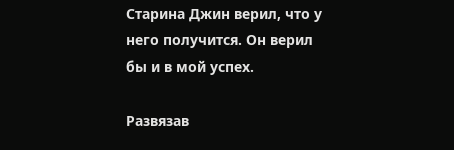Старина Джин верил, что у него получится. Он верил бы и в мой успех.

Развязав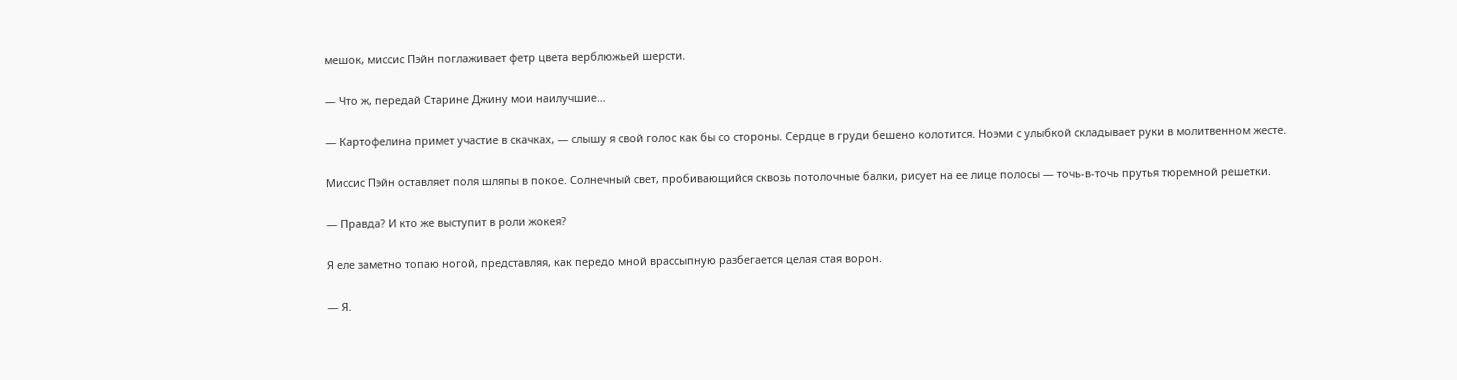мешок, миссис Пэйн поглаживает фетр цвета верблюжьей шерсти.

— Что ж, передай Старине Джину мои наилучшие…

— Картофелина примет участие в скачках, — слышу я свой голос как бы со стороны. Сердце в груди бешено колотится. Ноэми с улыбкой складывает руки в молитвенном жесте.

Миссис Пэйн оставляет поля шляпы в покое. Солнечный свет, пробивающийся сквозь потолочные балки, рисует на ее лице полосы — точь-в-точь прутья тюремной решетки.

— Правда? И кто же выступит в роли жокея?

Я еле заметно топаю ногой, представляя, как передо мной врассыпную разбегается целая стая ворон.

— Я.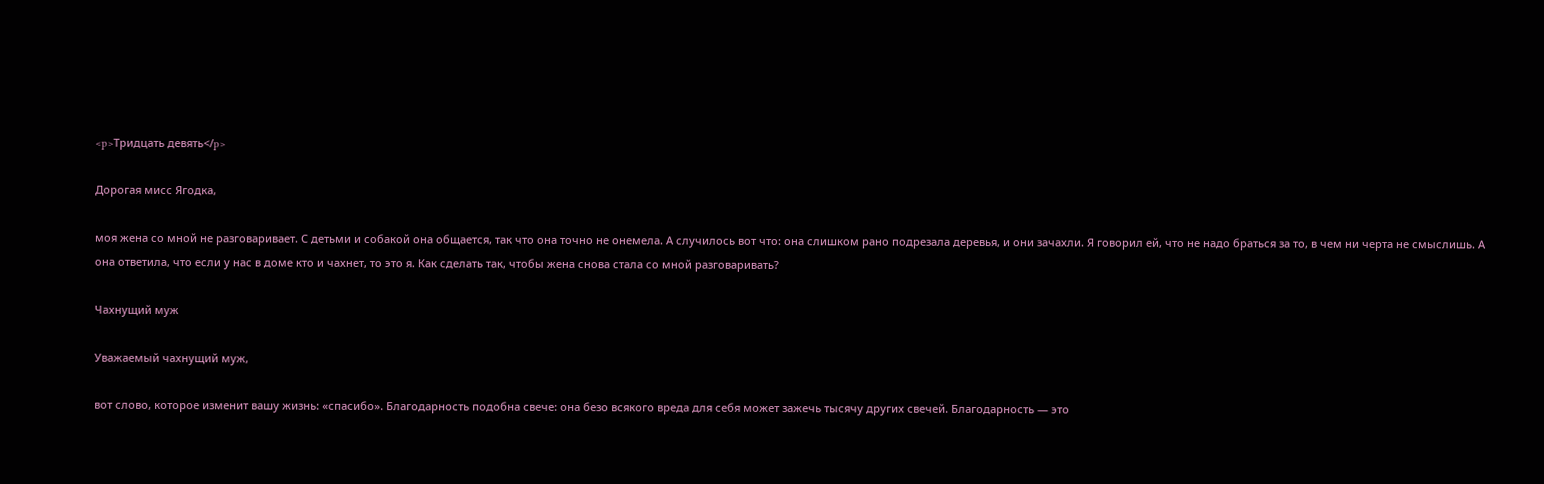<p>Тридцать девять</p>

Дорогая мисс Ягодка,

моя жена со мной не разговаривает. С детьми и собакой она общается, так что она точно не онемела. А случилось вот что: она слишком рано подрезала деревья, и они зачахли. Я говорил ей, что не надо браться за то, в чем ни черта не смыслишь. А она ответила, что если у нас в доме кто и чахнет, то это я. Как сделать так, чтобы жена снова стала со мной разговаривать?

Чахнущий муж

Уважаемый чахнущий муж,

вот слово, которое изменит вашу жизнь: «спасибо». Благодарность подобна свече: она безо всякого вреда для себя может зажечь тысячу других свечей. Благодарность — это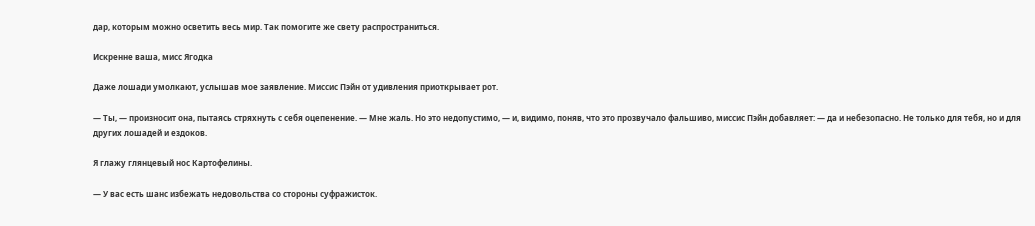дар, которым можно осветить весь мир. Так помогите же свету распространиться.

Искренне ваша, мисс Ягодка

Даже лошади умолкают, услышав мое заявление. Миссис Пэйн от удивления приоткрывает рот.

— Ты, — произносит она, пытаясь стряхнуть с себя оцепенение. — Мне жаль. Но это недопустимо, — и, видимо, поняв, что это прозвучало фальшиво, миссис Пэйн добавляет: — да и небезопасно. Не только для тебя, но и для других лошадей и ездоков.

Я глажу глянцевый нос Картофелины.

— У вас есть шанс избежать недовольства со стороны суфражисток.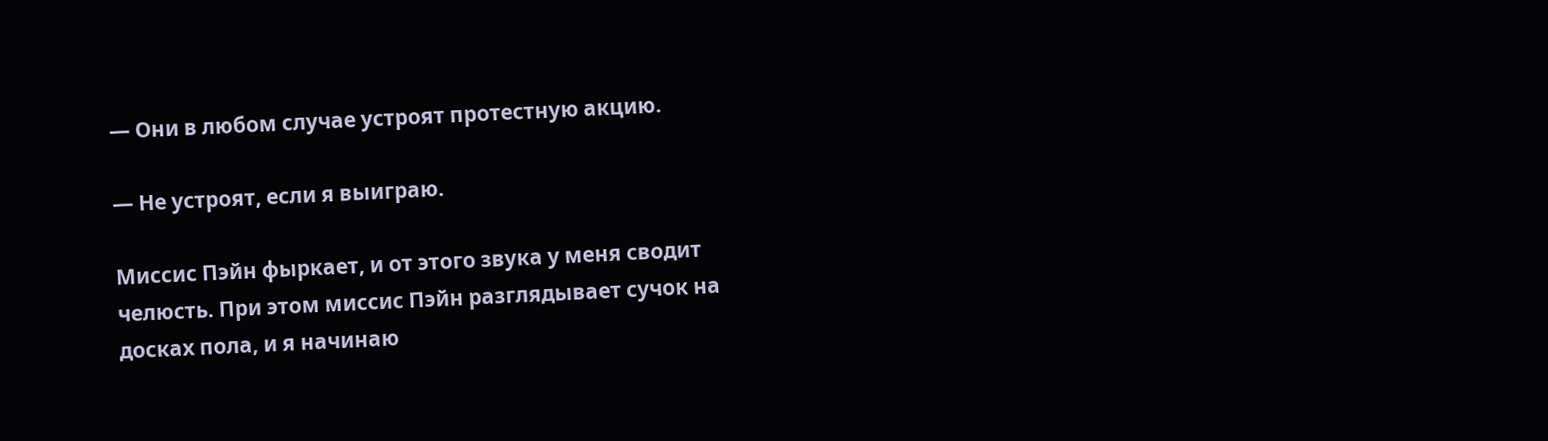— Они в любом случае устроят протестную акцию.

— Не устроят, если я выиграю.

Миссис Пэйн фыркает, и от этого звука у меня сводит челюсть. При этом миссис Пэйн разглядывает сучок на досках пола, и я начинаю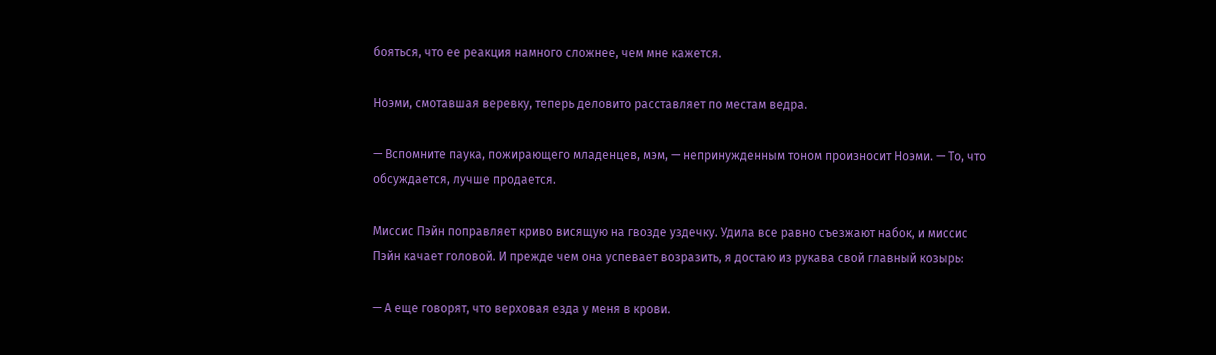бояться, что ее реакция намного сложнее, чем мне кажется.

Ноэми, смотавшая веревку, теперь деловито расставляет по местам ведра.

— Вспомните паука, пожирающего младенцев, мэм, — непринужденным тоном произносит Ноэми. — То, что обсуждается, лучше продается.

Миссис Пэйн поправляет криво висящую на гвозде уздечку. Удила все равно съезжают набок, и миссис Пэйн качает головой. И прежде чем она успевает возразить, я достаю из рукава свой главный козырь:

— А еще говорят, что верховая езда у меня в крови.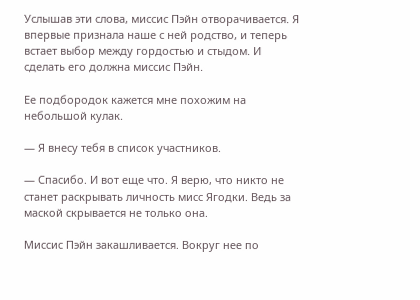Услышав эти слова, миссис Пэйн отворачивается. Я впервые признала наше с ней родство, и теперь встает выбор между гордостью и стыдом. И сделать его должна миссис Пэйн.

Ее подбородок кажется мне похожим на небольшой кулак.

— Я внесу тебя в список участников.

— Спасибо. И вот еще что. Я верю, что никто не станет раскрывать личность мисс Ягодки. Ведь за маской скрывается не только она.

Миссис Пэйн закашливается. Вокруг нее по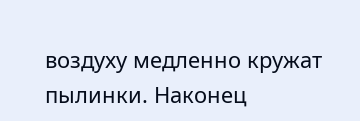воздуху медленно кружат пылинки. Наконец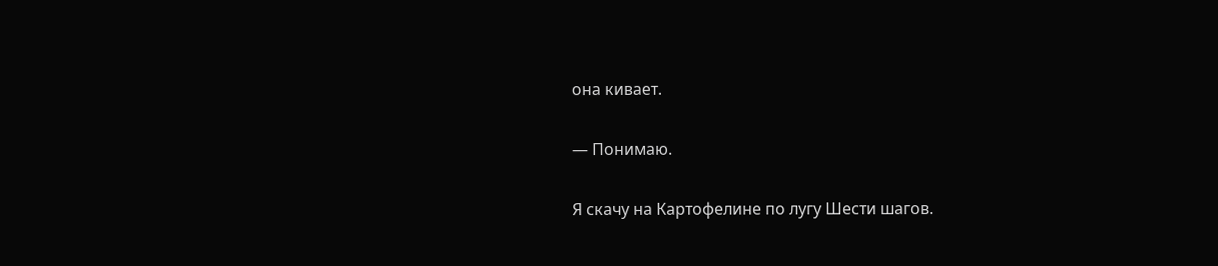она кивает.

— Понимаю.

Я скачу на Картофелине по лугу Шести шагов.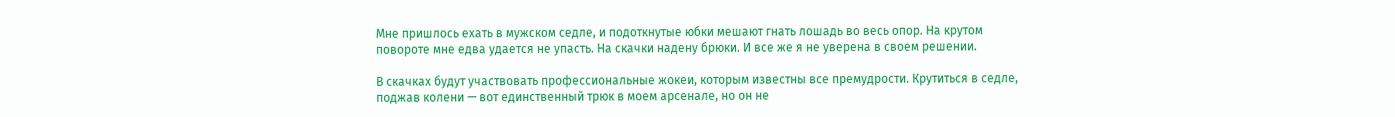Мне пришлось ехать в мужском седле, и подоткнутые юбки мешают гнать лошадь во весь опор. На крутом повороте мне едва удается не упасть. На скачки надену брюки. И все же я не уверена в своем решении.

В скачках будут участвовать профессиональные жокеи, которым известны все премудрости. Крутиться в седле, поджав колени — вот единственный трюк в моем арсенале, но он не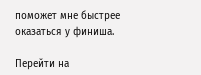поможет мне быстрее оказаться у финиша.

Перейти на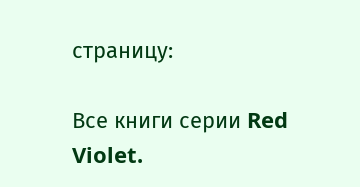страницу:

Все книги серии Red Violet.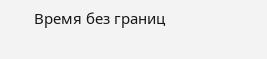Время без границ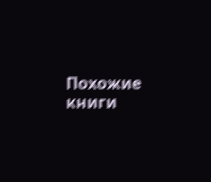Похожие книги